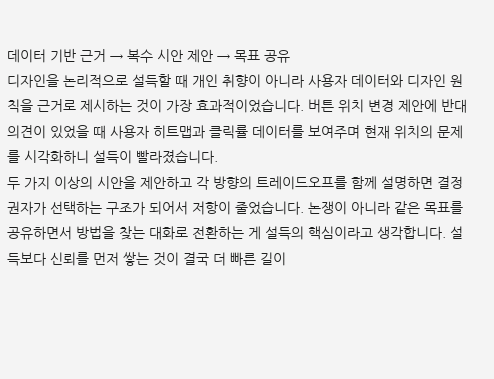데이터 기반 근거 → 복수 시안 제안 → 목표 공유
디자인을 논리적으로 설득할 때 개인 취향이 아니라 사용자 데이터와 디자인 원칙을 근거로 제시하는 것이 가장 효과적이었습니다. 버튼 위치 변경 제안에 반대 의견이 있었을 때 사용자 히트맵과 클릭률 데이터를 보여주며 현재 위치의 문제를 시각화하니 설득이 빨라졌습니다.
두 가지 이상의 시안을 제안하고 각 방향의 트레이드오프를 함께 설명하면 결정권자가 선택하는 구조가 되어서 저항이 줄었습니다. 논쟁이 아니라 같은 목표를 공유하면서 방법을 찾는 대화로 전환하는 게 설득의 핵심이라고 생각합니다. 설득보다 신뢰를 먼저 쌓는 것이 결국 더 빠른 길이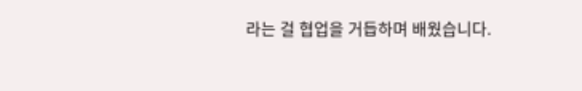라는 걸 협업을 거듭하며 배웠습니다.